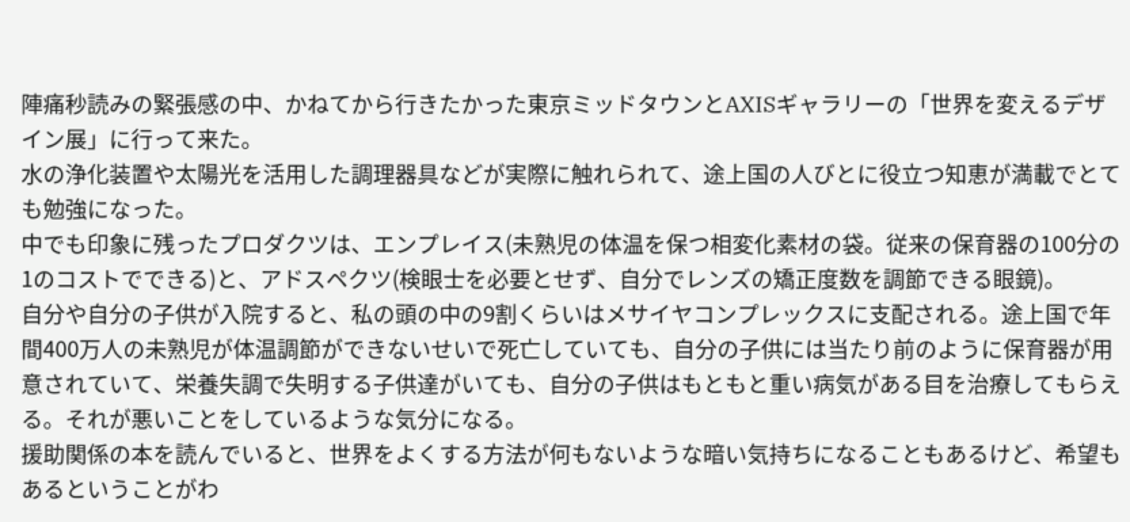陣痛秒読みの緊張感の中、かねてから行きたかった東京ミッドタウンとAXISギャラリーの「世界を変えるデザイン展」に行って来た。
水の浄化装置や太陽光を活用した調理器具などが実際に触れられて、途上国の人びとに役立つ知恵が満載でとても勉強になった。
中でも印象に残ったプロダクツは、エンプレイス(未熟児の体温を保つ相変化素材の袋。従来の保育器の100分の1のコストでできる)と、アドスペクツ(検眼士を必要とせず、自分でレンズの矯正度数を調節できる眼鏡)。
自分や自分の子供が入院すると、私の頭の中の9割くらいはメサイヤコンプレックスに支配される。途上国で年間400万人の未熟児が体温調節ができないせいで死亡していても、自分の子供には当たり前のように保育器が用意されていて、栄養失調で失明する子供達がいても、自分の子供はもともと重い病気がある目を治療してもらえる。それが悪いことをしているような気分になる。
援助関係の本を読んでいると、世界をよくする方法が何もないような暗い気持ちになることもあるけど、希望もあるということがわ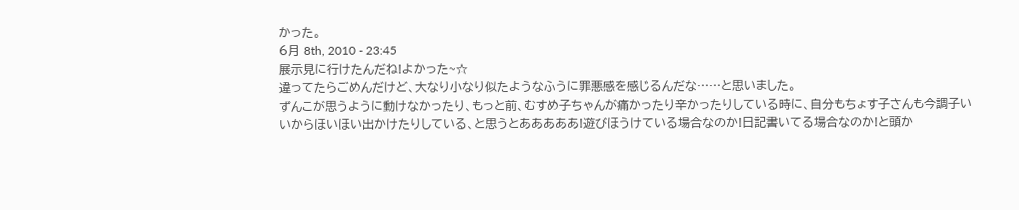かった。
6月 8th, 2010 - 23:45
展示見に行けたんだね!よかった~☆
違ってたらごめんだけど、大なり小なり似たようなふうに罪悪感を感じるんだな……と思いました。
ずんこが思うように動けなかったり、もっと前、むすめ子ちゃんが痛かったり辛かったりしている時に、自分もちょす子さんも今調子いいからほいほい出かけたりしている、と思うとあああああ!遊びほうけている場合なのか!日記書いてる場合なのか!と頭か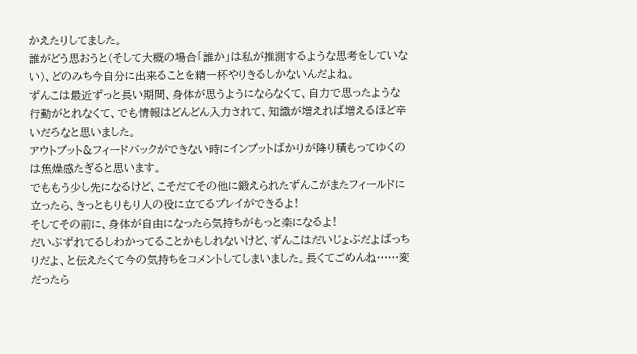かえたりしてました。
誰がどう思おうと(そして大概の場合「誰か」は私が推測するような思考をしていない)、どのみち今自分に出来ることを精一杯やりきるしかないんだよね。
ずんこは最近ずっと長い期間、身体が思うようにならなくて、自力で思ったような行動がとれなくて、でも情報はどんどん入力されて、知識が増えれば増えるほど辛いだろなと思いました。
アウトプット&フィードバックができない時にインプットばかりが降り積もってゆくのは焦燥感たぎると思います。
でももう少し先になるけど、こそだてその他に鍛えられたずんこがまたフィールドに立ったら、きっともりもり人の役に立てるプレイができるよ!
そしてその前に、身体が自由になったら気持ちがもっと楽になるよ!
だいぶずれてるしわかってることかもしれないけど、ずんこはだいじょぶだよばっちりだよ、と伝えたくて今の気持ちをコメントしてしまいました。長くてごめんね……変だったら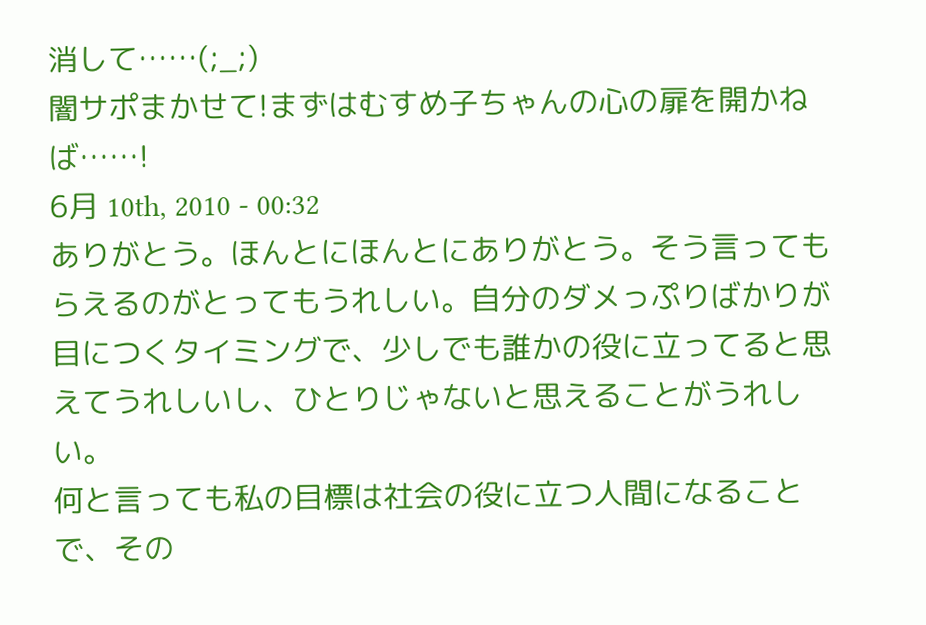消して……(;_;)
闇サポまかせて!まずはむすめ子ちゃんの心の扉を開かねば……!
6月 10th, 2010 - 00:32
ありがとう。ほんとにほんとにありがとう。そう言ってもらえるのがとってもうれしい。自分のダメっぷりばかりが目につくタイミングで、少しでも誰かの役に立ってると思えてうれしいし、ひとりじゃないと思えることがうれしい。
何と言っても私の目標は社会の役に立つ人間になることで、その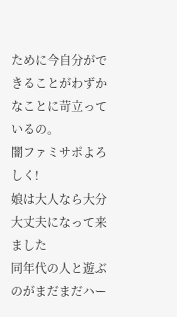ために今自分ができることがわずかなことに苛立っているの。
闇ファミサポよろしく!
娘は大人なら大分大丈夫になって来ました
同年代の人と遊ぶのがまだまだハー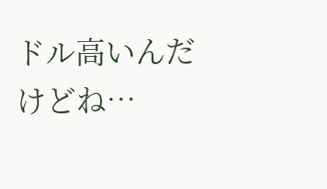ドル高いんだけどね…